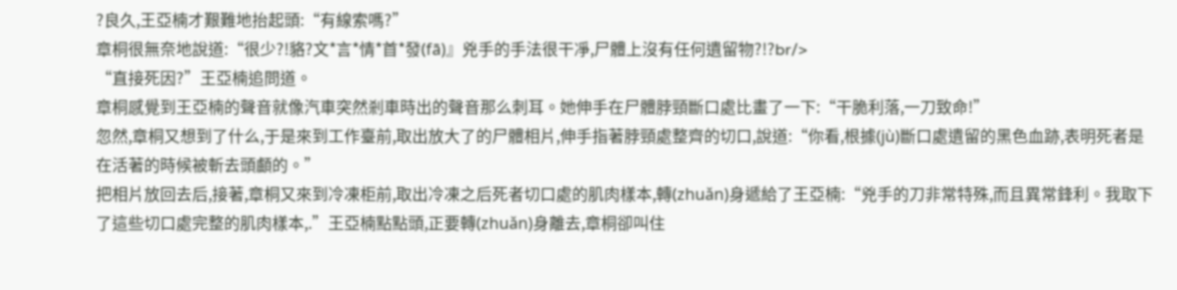?良久,王亞楠才艱難地抬起頭:“有線索嗎?”
章桐很無奈地說道:“很少?!貉?文*言*情*首*發(fā)』兇手的手法很干凈,尸體上沒有任何遺留物?!?br/>
“直接死因?”王亞楠追問道。
章桐感覺到王亞楠的聲音就像汽車突然剎車時出的聲音那么刺耳。她伸手在尸體脖頸斷口處比畫了一下:“干脆利落,一刀致命!”
忽然,章桐又想到了什么,于是來到工作臺前,取出放大了的尸體相片,伸手指著脖頸處整齊的切口,說道:“你看,根據(jù)斷口處遺留的黑色血跡,表明死者是在活著的時候被斬去頭顱的。”
把相片放回去后,接著,章桐又來到冷凍柜前,取出冷凍之后死者切口處的肌肉樣本,轉(zhuǎn)身遞給了王亞楠:“兇手的刀非常特殊,而且異常鋒利。我取下了這些切口處完整的肌肉樣本,.”王亞楠點點頭,正要轉(zhuǎn)身離去,章桐卻叫住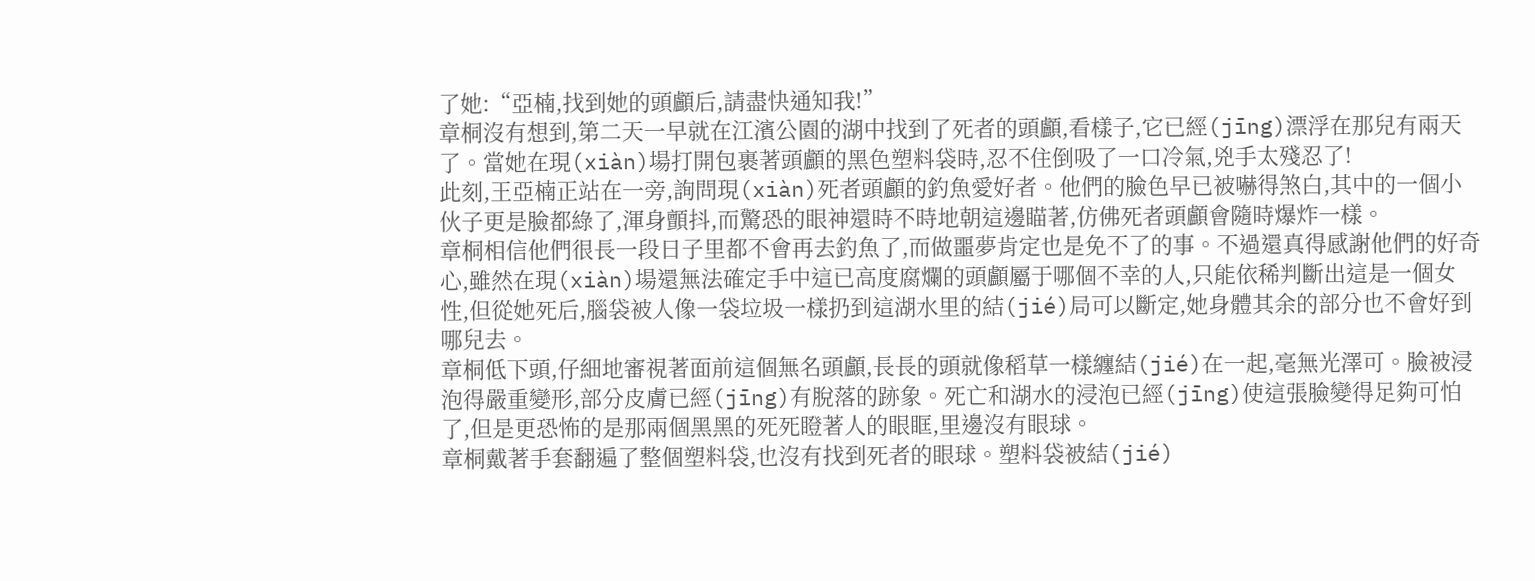了她:“亞楠,找到她的頭顱后,請盡快通知我!”
章桐沒有想到,第二天一早就在江濱公園的湖中找到了死者的頭顱,看樣子,它已經(jīng)漂浮在那兒有兩天了。當她在現(xiàn)場打開包裹著頭顱的黑色塑料袋時,忍不住倒吸了一口冷氣,兇手太殘忍了!
此刻,王亞楠正站在一旁,詢問現(xiàn)死者頭顱的釣魚愛好者。他們的臉色早已被嚇得煞白,其中的一個小伙子更是臉都綠了,渾身顫抖,而驚恐的眼神還時不時地朝這邊瞄著,仿佛死者頭顱會隨時爆炸一樣。
章桐相信他們很長一段日子里都不會再去釣魚了,而做噩夢肯定也是免不了的事。不過還真得感謝他們的好奇心,雖然在現(xiàn)場還無法確定手中這已高度腐爛的頭顱屬于哪個不幸的人,只能依稀判斷出這是一個女性,但從她死后,腦袋被人像一袋垃圾一樣扔到這湖水里的結(jié)局可以斷定,她身體其余的部分也不會好到哪兒去。
章桐低下頭,仔細地審視著面前這個無名頭顱,長長的頭就像稻草一樣纏結(jié)在一起,毫無光澤可。臉被浸泡得嚴重變形,部分皮膚已經(jīng)有脫落的跡象。死亡和湖水的浸泡已經(jīng)使這張臉變得足夠可怕了,但是更恐怖的是那兩個黑黑的死死瞪著人的眼眶,里邊沒有眼球。
章桐戴著手套翻遍了整個塑料袋,也沒有找到死者的眼球。塑料袋被結(jié)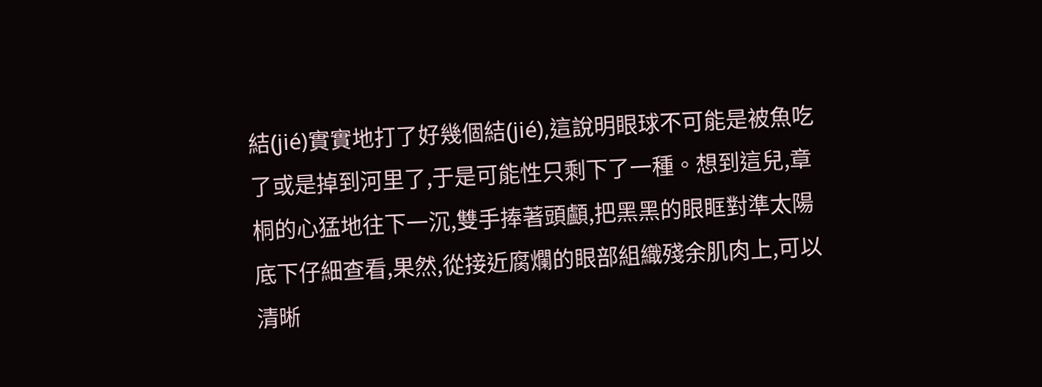結(jié)實實地打了好幾個結(jié),這說明眼球不可能是被魚吃了或是掉到河里了,于是可能性只剩下了一種。想到這兒,章桐的心猛地往下一沉,雙手捧著頭顱,把黑黑的眼眶對準太陽底下仔細查看,果然,從接近腐爛的眼部組織殘余肌肉上,可以清晰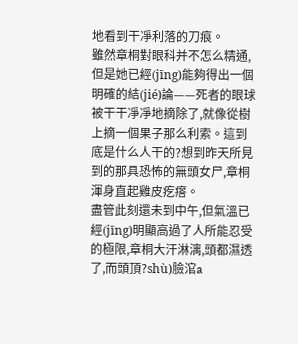地看到干凈利落的刀痕。
雖然章桐對眼科并不怎么精通,但是她已經(jīng)能夠得出一個明確的結(jié)論——死者的眼球被干干凈凈地摘除了,就像從樹上摘一個果子那么利索。這到底是什么人干的?想到昨天所見到的那具恐怖的無頭女尸,章桐渾身直起雞皮疙瘩。
盡管此刻還未到中午,但氣溫已經(jīng)明顯高過了人所能忍受的極限,章桐大汗淋漓,頭都濕透了,而頭頂?shù)臉涫a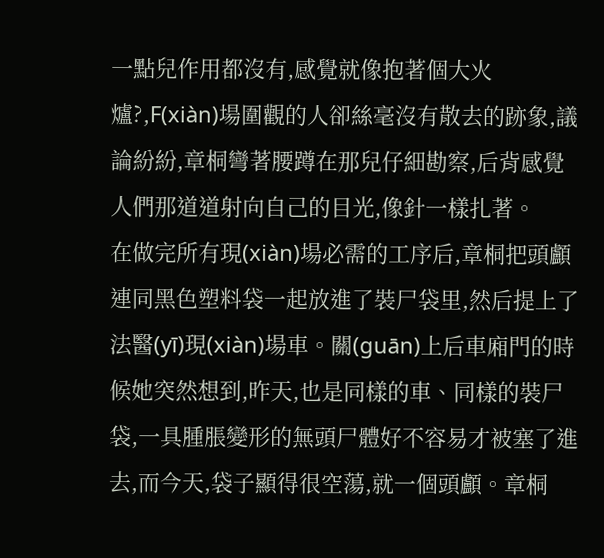一點兒作用都沒有,感覺就像抱著個大火爐?,F(xiàn)場圍觀的人卻絲毫沒有散去的跡象,議論紛紛,章桐彎著腰蹲在那兒仔細勘察,后背感覺人們那道道射向自己的目光,像針一樣扎著。
在做完所有現(xiàn)場必需的工序后,章桐把頭顱連同黑色塑料袋一起放進了裝尸袋里,然后提上了法醫(yī)現(xiàn)場車。關(guān)上后車廂門的時候她突然想到,昨天,也是同樣的車、同樣的裝尸袋,一具腫脹變形的無頭尸體好不容易才被塞了進去,而今天,袋子顯得很空蕩,就一個頭顱。章桐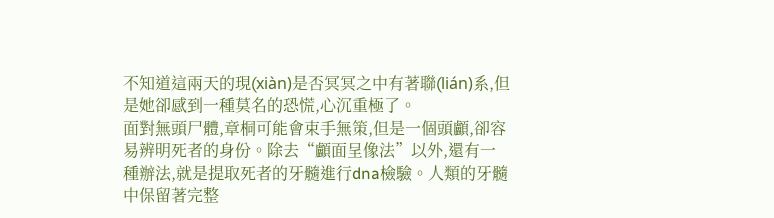不知道這兩天的現(xiàn)是否冥冥之中有著聯(lián)系,但是她卻感到一種莫名的恐慌,心沉重極了。
面對無頭尸體,章桐可能會束手無策,但是一個頭顱,卻容易辨明死者的身份。除去“顱面呈像法”以外,還有一種辦法,就是提取死者的牙髓進行dna檢驗。人類的牙髓中保留著完整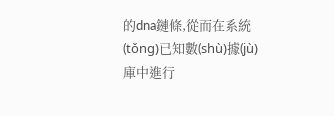的dna鏈條,從而在系統(tǒng)已知數(shù)據(jù)庫中進行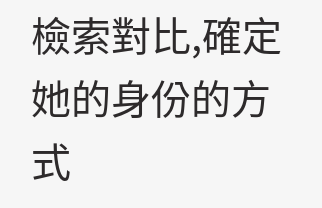檢索對比,確定她的身份的方式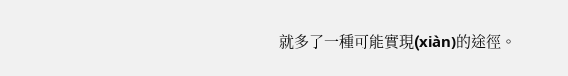就多了一種可能實現(xiàn)的途徑。